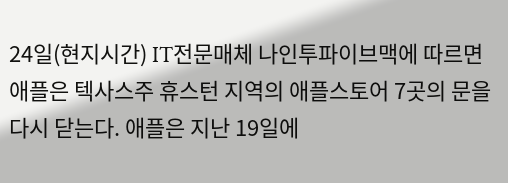24일(현지시간) IT전문매체 나인투파이브맥에 따르면 애플은 텍사스주 휴스턴 지역의 애플스토어 7곳의 문을 다시 닫는다. 애플은 지난 19일에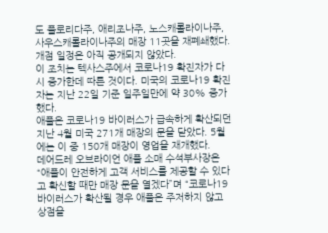도 플로리다주, 애리조나주, 노스캐롤라이나주, 사우스캐롤라이나주의 매장 11곳을 재폐쇄했다. 개점 일정은 아직 공개되지 않았다.
이 조치는 텍사스주에서 코로나19 확진자가 다시 증가한데 따른 것이다. 미국의 코로나19 확진자는 지난 22일 기준 일주일만에 약 30% 증가했다.
애플은 코로나19 바이러스가 급속하게 확산되던 지난 4월 미국 271개 매장의 문을 닫았다. 5월에는 이 중 150개 매장이 영업을 재개했다.
데어드레 오브라이언 애플 소매 수석부사장은 “애플이 안전하게 고객 서비스를 제공할 수 있다고 확신할 때만 매장 문을 열겠다”며 “코로나19 바이러스가 확산될 경우 애플은 주저하지 않고 상점을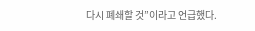다시 폐쇄할 것”이라고 언급했다.